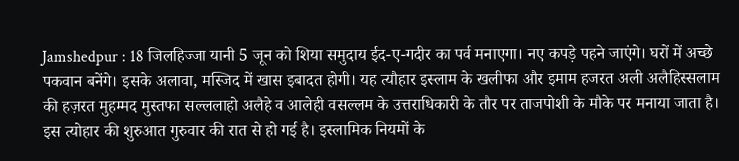Jamshedpur : 18 जिलहिज्जा यानी 5 जून को शिया समुदाय ईद-ए-गदीर का पर्व मनाएगा। नए कपड़े पहने जाएंगे। घरों में अच्छे पकवान बनेंगे। इसके अलावा, मस्जिद में खास इबादत होगी। यह त्यौहार इस्लाम के खलीफा और इमाम हजरत अली अलैहिस्सलाम की हज़रत मुहम्मद मुस्तफा सल्ललाहो अलैहे व आलेही वसल्लम के उत्तराधिकारी के तौर पर ताजपोशी के मौके पर मनाया जाता है।
इस त्योहार की शुरुआत गुरुवार की रात से हो गई है। इस्लामिक नियमों के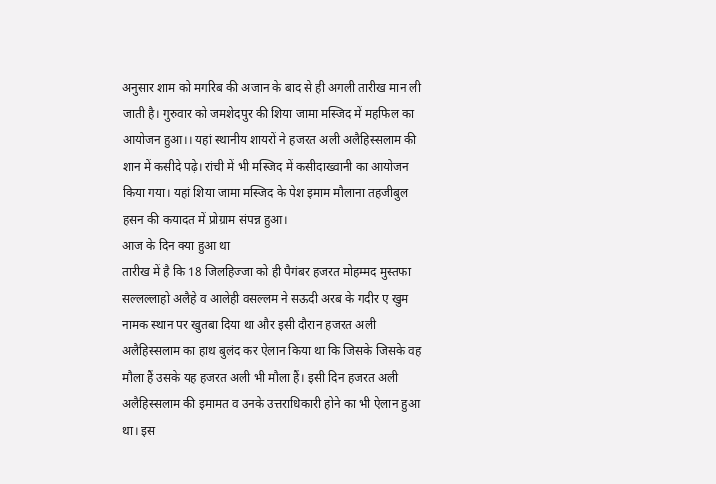अनुसार शाम को मगरिब की अजान के बाद से ही अगली तारीख मान ली जाती है। गुरुवार को जमशेदपुर की शिया जामा मस्जिद में महफिल का आयोजन हुआ।। यहां स्थानीय शायरों ने हजरत अली अलैहिस्सलाम की शान में कसीदे पढ़े। रांची में भी मस्जिद में कसीदाख्वानी का आयोजन किया गया। यहां शिया जामा मस्जिद के पेश इमाम मौलाना तहजीबुल हसन की कयादत में प्रोग्राम संपन्न हुआ।
आज के दिन क्या हुआ था
तारीख में है कि 18 जिलहिज्जा को ही पैगंबर हजरत मोहम्मद मुस्तफा सल्लल्लाहो अलैहे व आलेही वसल्लम ने सऊदी अरब के गदीर ए खुम नामक स्थान पर खुतबा दिया था और इसी दौरान हजरत अली अलैहिस्सलाम का हाथ बुलंद कर ऐलान किया था कि जिसके जिसके वह मौला हैं उसके यह हजरत अली भी मौला हैं। इसी दिन हजरत अली अलैहिस्सलाम की इमामत व उनके उत्तराधिकारी होने का भी ऐलान हुआ था। इस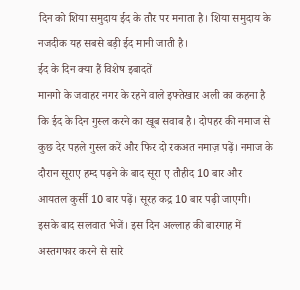दिन को शिया समुदाय ईद के तौर पर मनाता है। शिया समुदाय के नजदीक यह सबसे बड़ी ईद मानी जाती है।
ईद के दिन क्या हैं विशेष इबादतें
मानगो के जवाहर नगर के रहने वाले इफ्तेखार अली का कहना है कि ईद के दिन गुस्ल करने का खूब सवाब है। दोपहर की नमाज से कुछ देर पहले गुस्ल करें और फिर दो रकअत नमाज़ पढ़ें। नमाज के दौरान सूराए हम्द पढ़ने के बाद सूरा ए तौहीद 10 बार और आयतल कुर्सी 10 बार पढ़ें। सूरह कद्र 10 बार पढ़ी जाएगी। इसके बाद सलवात भेजें। इस दिन अल्लाह की बारगाह में अस्तगफार करने से सारे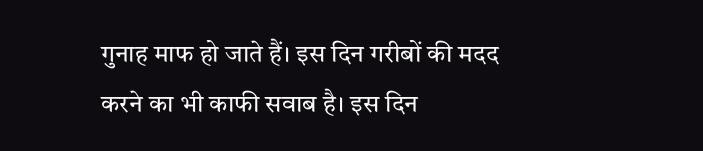गुनाह माफ हो जाते हैं। इस दिन गरीबों की मदद करने का भी काफी सवाब है। इस दिन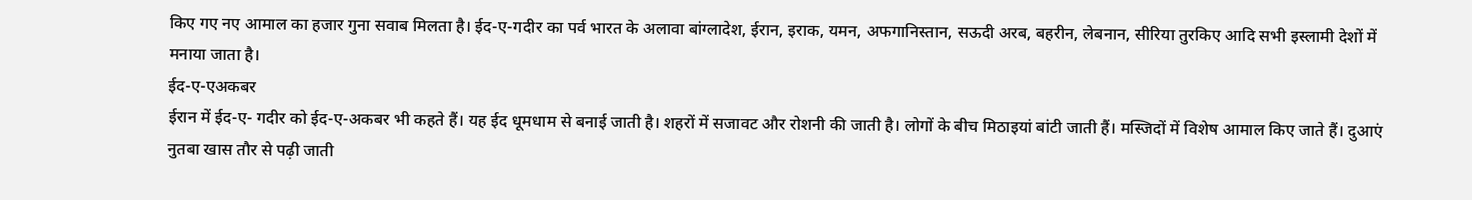किए गए नए आमाल का हजार गुना सवाब मिलता है। ईद-ए-गदीर का पर्व भारत के अलावा बांग्लादेश, ईरान, इराक, यमन, अफगानिस्तान, सऊदी अरब, बहरीन, लेबनान, सीरिया तुरकिए आदि सभी इस्लामी देशों में मनाया जाता है।
ईद-ए-एअकबर
ईरान में ईद-ए- गदीर को ईद-ए-अकबर भी कहते हैं। यह ईद धूमधाम से बनाई जाती है। शहरों में सजावट और रोशनी की जाती है। लोगों के बीच मिठाइयां बांटी जाती हैं। मस्जिदों में विशेष आमाल किए जाते हैं। दुआएं नुतबा खास तौर से पढ़ी जाती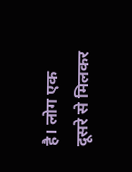है। लोग एक दूसरे से मिलकर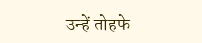उन्हें तोहफे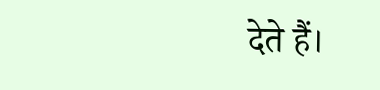देते हैं।